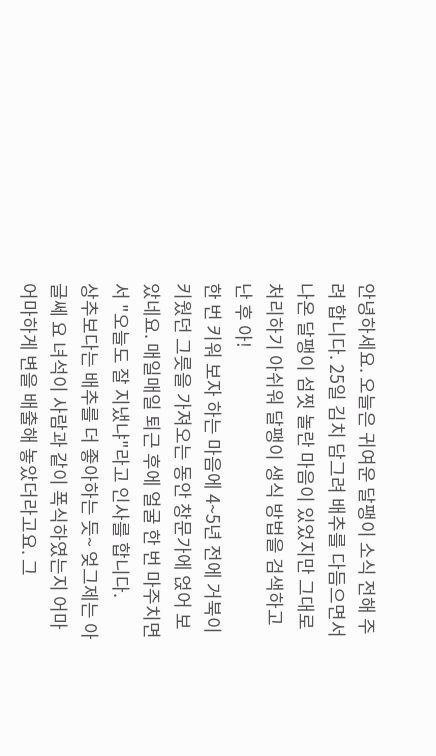안녕하세요. 오늘은 귀여운 달팽이 소식 전해 주려 합니다. 25일 김치 담그려 배추를 다듬으면서 나온 달팽이 섬찟 놀란 마음이 있었지만 그대로 처리하기 아쉬워 달팽이 생식 방법을 검색하고 난 후 아!
한 번 키워 보자 하는 마음에 4~5년 전에 거북이 키웠던 그릇을 가져오는 동안 창문가에 얹어 보았네요. 매일매일 퇴근 후에 얼굴 한 번 마주치면서 "오늘도 잘 지냈냐"라고 인사를 합니다.
상추보다는 배추를 더 좋아하는 듯~ 엊그제는 아 글쎄 요 녀석이 사람과 같이 폭식하였는지 어마어마하게 변을 배출해 놓았더라고요. 그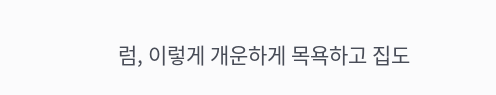럼, 이렇게 개운하게 목욕하고 집도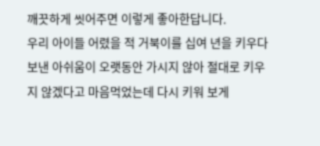깨끗하게 씻어주면 이렇게 좋아한답니다.
우리 아이들 어렸을 적 거북이를 십여 년을 키우다 보낸 아쉬움이 오랫동안 가시지 않아 절대로 키우지 않겠다고 마음먹었는데 다시 키워 보게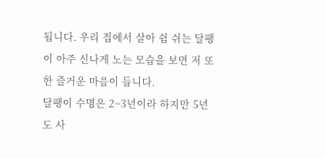됩니다. 우리 집에서 살아 쉼 쉬는 달팽이 아주 신나게 노는 모습을 보면 저 또한 즐거운 마음이 듭니다.
달팽이 수명은 2~3년이라 하지만 5년도 사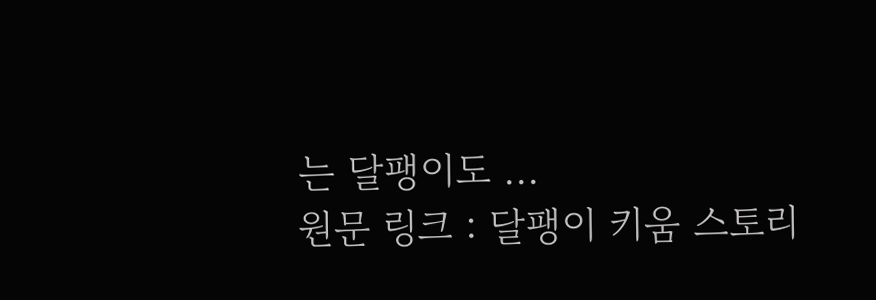는 달팽이도 ...
원문 링크 : 달팽이 키움 스토리